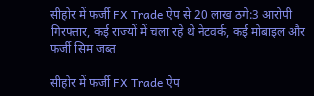सीहोर में फर्जी FX Trade ऐप से 20 लाख ठगे:3 आरोपी गिरफ्तार, कई राज्यों में चला रहे थे नेटवर्क, कई मोबाइल और फर्जी सिम जब्त

सीहोर में फर्जी FX Trade ऐप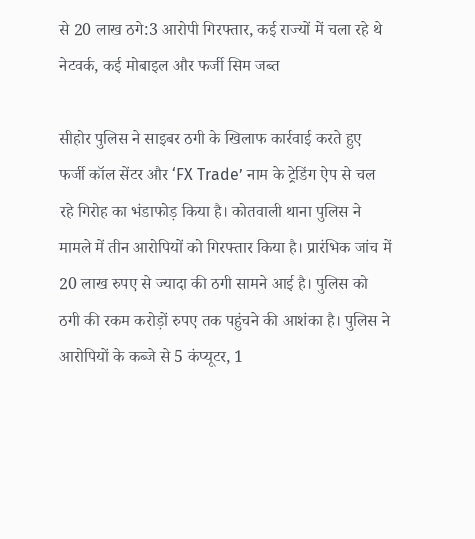से 20 लाख ठगे:3 आरोपी गिरफ्तार, कई राज्यों में चला रहे थे नेटवर्क, कई मोबाइल और फर्जी सिम जब्त

सीहोर पुलिस ने साइबर ठगी के खिलाफ कार्रवाई करते हुए फर्जी कॉल सेंटर और ‘FX Trade’ नाम के ट्रेडिंग ऐप से चल रहे गिरोह का भंडाफोड़ किया है। कोतवाली थाना पुलिस ने मामले में तीन आरोपियों को गिरफ्तार किया है। प्रारंभिक जांच में 20 लाख रुपए से ज्यादा की ठगी सामने आई है। पुलिस को ठगी की रकम करोड़ों रुपए तक पहुंचने की आशंका है। पुलिस ने आरोपियों के कब्जे से 5 कंप्यूटर, 1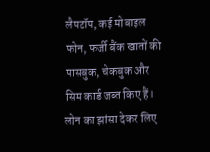लैपटॉप, कई मोबाइल फोन, फर्जी बैंक खातों की पासबुक, चेकबुक और सिम कार्ड जब्त किए हैं। लोन का झांसा देकर लिए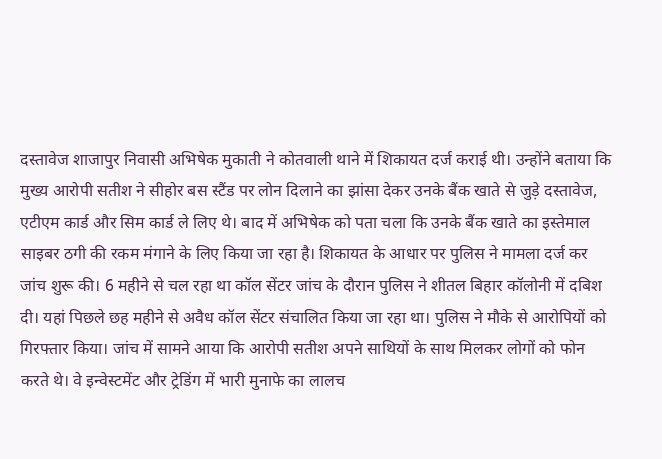दस्तावेज शाजापुर निवासी अभिषेक मुकाती ने कोतवाली थाने में शिकायत दर्ज कराई थी। उन्होंने बताया कि मुख्य आरोपी सतीश ने सीहोर बस स्टैंड पर लोन दिलाने का झांसा देकर उनके बैंक खाते से जुड़े दस्तावेज, एटीएम कार्ड और सिम कार्ड ले लिए थे। बाद में अभिषेक को पता चला कि उनके बैंक खाते का इस्तेमाल साइबर ठगी की रकम मंगाने के लिए किया जा रहा है। शिकायत के आधार पर पुलिस ने मामला दर्ज कर जांच शुरू की। 6 महीने से चल रहा था कॉल सेंटर जांच के दौरान पुलिस ने शीतल बिहार कॉलोनी में दबिश दी। यहां पिछले छह महीने से अवैध कॉल सेंटर संचालित किया जा रहा था। पुलिस ने मौके से आरोपियों को गिरफ्तार किया। जांच में सामने आया कि आरोपी सतीश अपने साथियों के साथ मिलकर लोगों को फोन करते थे। वे इन्वेस्टमेंट और ट्रेडिंग में भारी मुनाफे का लालच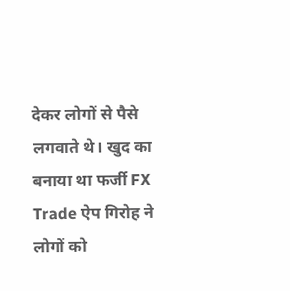देकर लोगों से पैसे लगवाते थे। खुद का बनाया था फर्जी FX Trade ऐप गिरोह ने लोगों को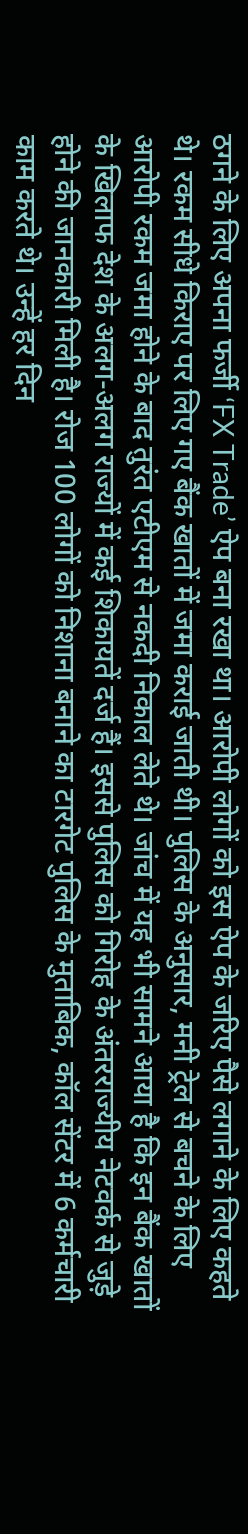ठगने के लिए अपना फर्जी ‘FX Trade’ ऐप बना रखा था। आरोपी लोगों को इस ऐप के जरिए पैसे लगाने के लिए कहते थे। रकम सीधे किराए पर लिए गए बैंक खातों में जमा कराई जाती थी। पुलिस के अनुसार, मनी ट्रेल से बचने के लिए आरोपी रकम जमा होने के बाद तुरंत एटीएम से नकदी निकाल लेते थे। जांच में यह भी सामने आया है कि इन बैंक खातों के खिलाफ देश के अलग-अलग राज्यों में कई शिकायतें दर्ज हैं। इससे पुलिस को गिरोह के अंतरराज्यीय नेटवर्क से जुड़े होने की जानकारी मिली है। रोज 100 लोगों को निशाना बनाने का टारगेट पुलिस के मुताबिक, कॉल सेंटर में 6 कर्मचारी काम करते थे। उन्हें हर दिन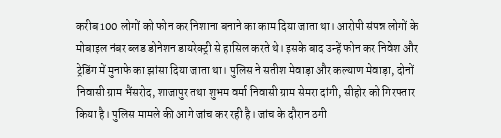करीब 100 लोगों को फोन कर निशाना बनाने का काम दिया जाता था। आरोपी संपन्न लोगों के मोबाइल नंबर ब्लड डोनेशन डायरेक्ट्री से हासिल करते थे। इसके बाद उन्हें फोन कर निवेश और ट्रेडिंग में मुनाफे का झांसा दिया जाता था। पुलिस ने सतीश मेवाड़ा और कल्याण मेवाड़ा, दोनों निवासी ग्राम भैंसरोद, शाजापुर तथा शुभम वर्मा निवासी ग्राम सेमरा दांगी, सीहोर को गिरफ्तार किया है। पुलिस मामले की आगे जांच कर रही है। जांच के दौरान ठगी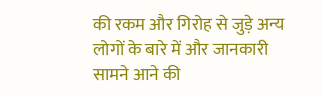की रकम और गिरोह से जुड़े अन्य लोगों के बारे में और जानकारी सामने आने की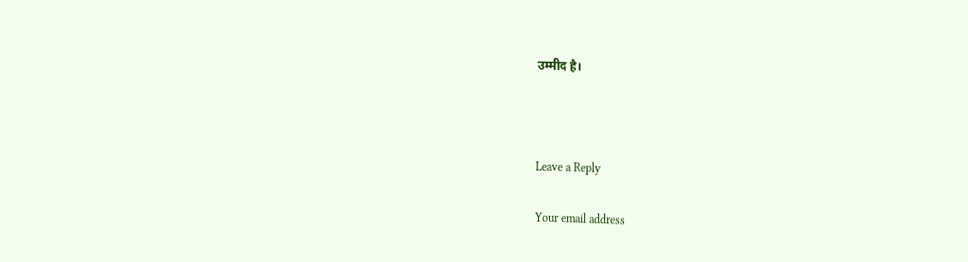उम्मीद है।



Leave a Reply

Your email address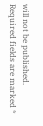will not be published. Required fields are marked *